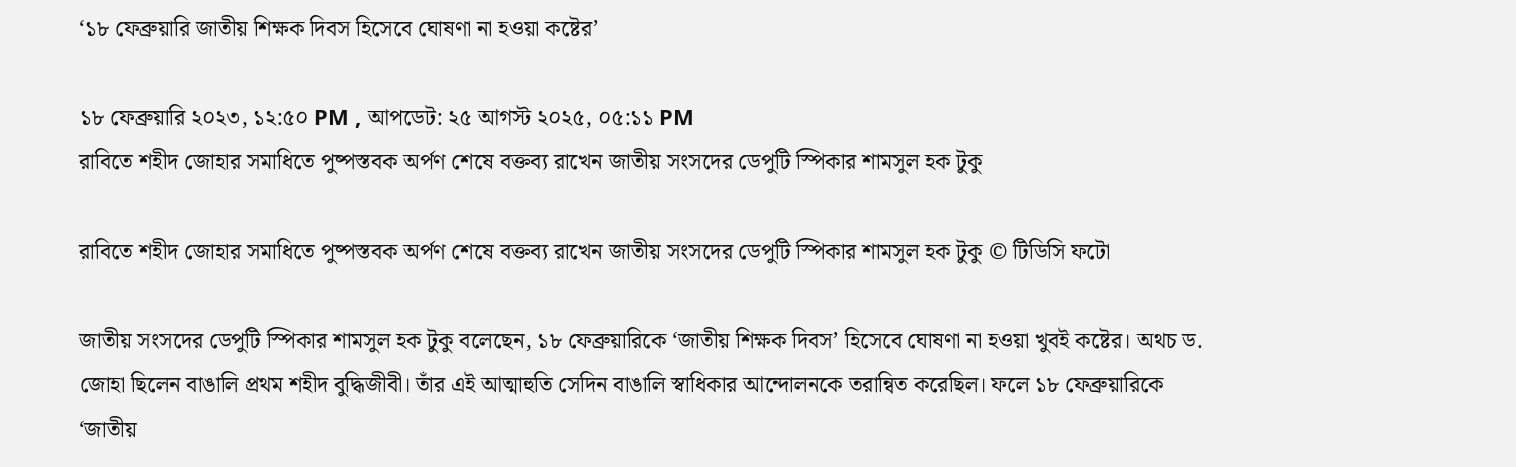‘১৮ ফেব্রুয়ারি জাতীয় শিক্ষক দিবস হিসেবে ঘোষণা না হওয়া কষ্টের’

১৮ ফেব্রুয়ারি ২০২৩, ১২:৫০ PM , আপডেট: ২৫ আগস্ট ২০২৫, ০৫:১১ PM
রাবিতে শহীদ জোহার সমাধিতে পুষ্পস্তবক অর্পণ শেষে বক্তব্য রাখেন জাতীয় সংসদের ডেপুটি স্পিকার শামসুল হক টুকু

রাবিতে শহীদ জোহার সমাধিতে পুষ্পস্তবক অর্পণ শেষে বক্তব্য রাখেন জাতীয় সংসদের ডেপুটি স্পিকার শামসুল হক টুকু © টিডিসি ফটো

জাতীয় সংসদের ডেপুটি স্পিকার শামসুল হক টুকু বলেছেন, ১৮ ফেব্রুয়ারিকে ‘জাতীয় শিক্ষক দিবস’ হিসেবে ঘোষণা না হওয়া খুবই কষ্টের। অথচ ড. জোহা ছিলেন বাঙালি প্রথম শহীদ বুদ্ধিজীবী। তাঁর এই আত্মাহুতি সেদিন বাঙালি স্বাধিকার আন্দোলনকে তরান্বিত করেছিল। ফলে ১৮ ফেব্রুয়ারিকে ‘জাতীয়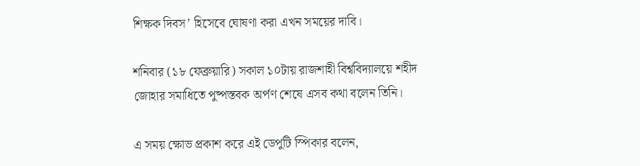শিক্ষক দিবস’ হিসেবে ঘোষণা করা এখন সময়ের দাবি।

শনিবার (১৮ ফেব্রুয়ারি) সকাল ১০টায় রাজশাহী বিশ্ববিদ্যালয়ে শহীদ জোহার সমাধিতে পুষ্পস্তবক অর্পণ শেষে এসব কথা বলেন তিনি।

এ সময় ক্ষোভ প্রকাশ করে এই ডেপুটি স্পিকার বলেন,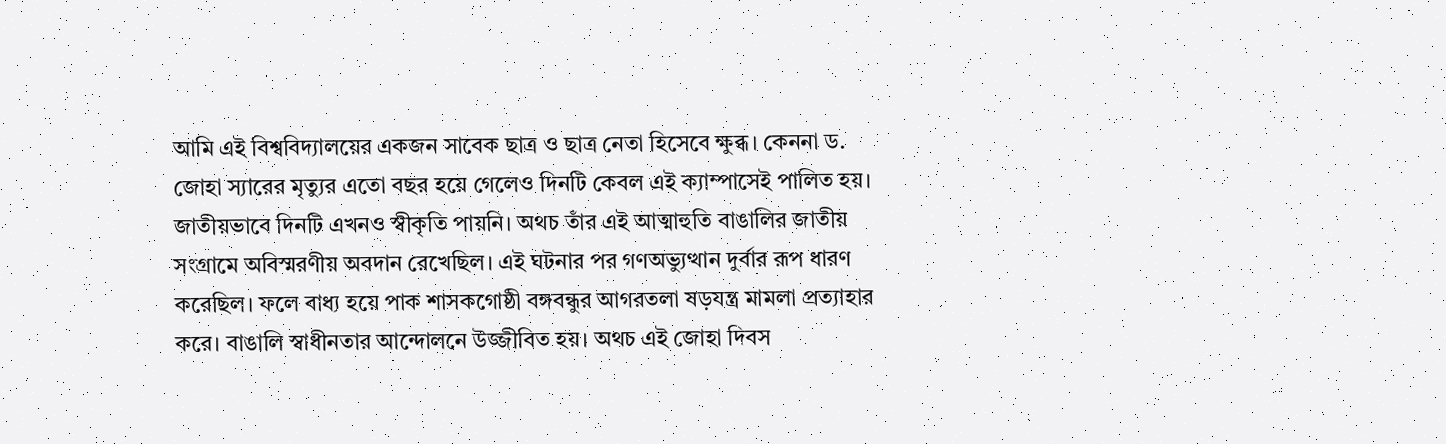আমি এই বিশ্ববিদ্যালয়ের একজন সাবেক ছাত্র ও ছাত্র নেতা হিসেবে ক্ষুব্ধ। কেননা ড. জোহা স্যারের মৃত্যুর এতো বছর হয়ে গেলেও দিনটি কেবল এই ক্যাম্পাসেই পালিত হয়। জাতীয়ভাবে দিনটি এখনও স্বীকৃতি পায়নি। অথচ তাঁর এই আত্মাহুতি বাঙালির জাতীয় সংগ্রামে অবিস্মরণীয় অবদান রেখেছিল। এই ঘটনার পর গণঅভ্যুত্থান দুর্বার রূপ ধারণ করেছিল। ফলে বাধ্য হয়ে পাক শাসকগোষ্ঠী বঙ্গবন্ধুর আগরতলা ষড়যন্ত্র মামলা প্রত্যাহার করে। বাঙালি স্বাধীনতার আন্দোলনে উজ্জীবিত হয়। অথচ এই জোহা দিবস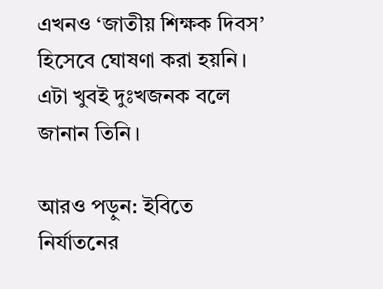এখনও ‘জাতীয় শিক্ষক দিবস’ হিসেবে ঘোষণা করা হয়নি। এটা খুবই দুঃখজনক বলে জানান তিনি।

আরও পড়ুন: ইবিতে নির্যাতনের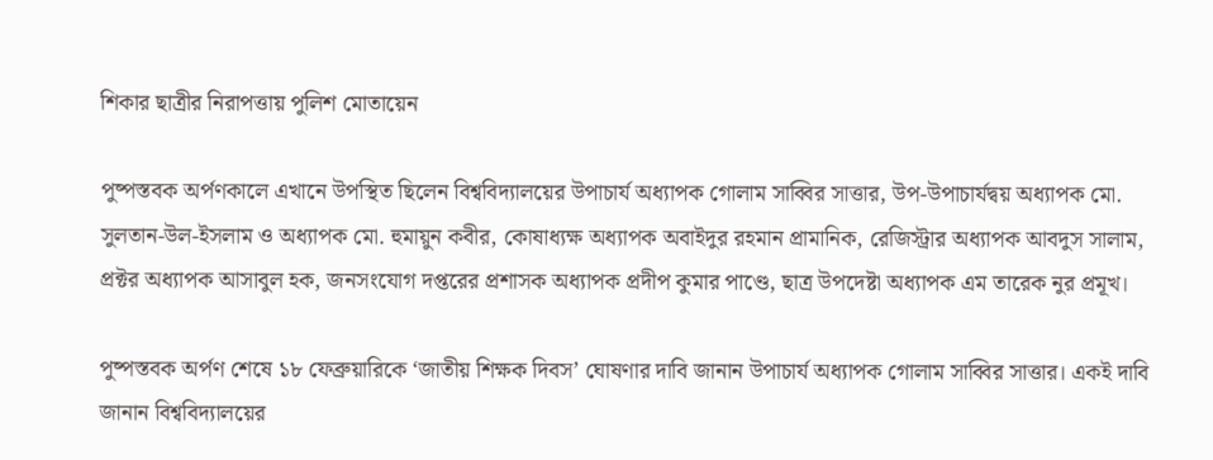শিকার ছাত্রীর নিরাপত্তায় পুলিশ মোতায়েন

পুষ্পস্তবক অর্পণকালে এখানে উপস্থিত ছিলেন বিশ্ববিদ্যালয়ের উপাচার্য অধ্যাপক গোলাম সাব্বির সাত্তার, উপ-উপাচার্যদ্বয় অধ্যাপক মো. সুলতান-উল-ইসলাম ও অধ্যাপক মো. হুমায়ুন কবীর, কোষাধ্যক্ষ অধ্যাপক অবাইদুর রহমান প্রামানিক, রেজিস্ট্রার অধ্যাপক আবদুস সালাম, প্রক্টর অধ্যাপক আসাবুল হক, জনসংযোগ দপ্তরের প্রশাসক অধ্যাপক প্রদীপ কুমার পাণ্ডে, ছাত্র উপদেষ্টা অধ্যাপক এম তারেক নুর প্রমূখ।

পুষ্পস্তবক অর্পণ শেষে ১৮ ফেব্রুয়ারিকে ‘জাতীয় শিক্ষক দিবস’ ঘোষণার দাবি জানান উপাচার্য অধ্যাপক গোলাম সাব্বির সাত্তার। একই দাবি জানান বিশ্ববিদ্যালয়ের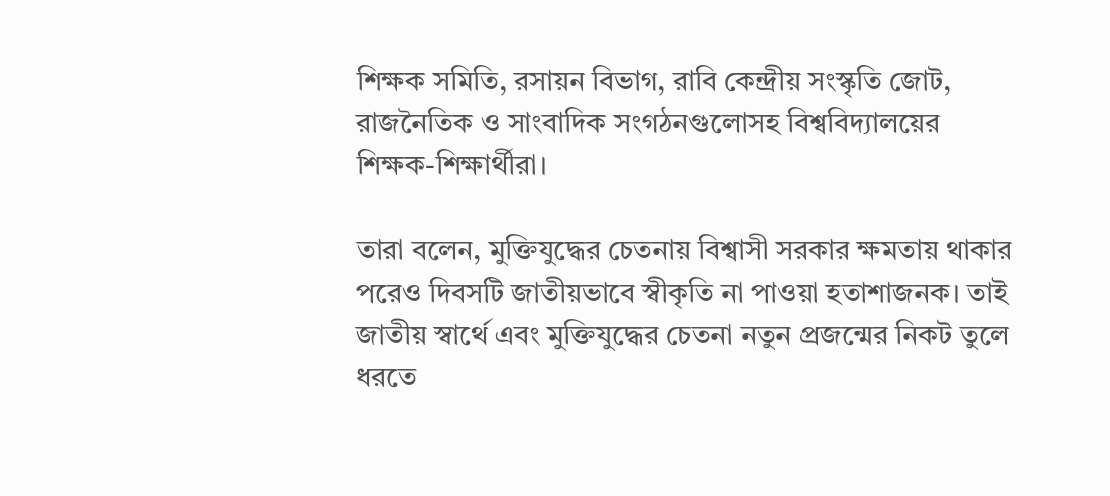শিক্ষক সমিতি, রসায়ন বিভাগ, রাবি কেন্দ্রীয় সংস্কৃতি জোট, রাজনৈতিক ও সাংবাদিক সংগঠনগুলোসহ বিশ্ববিদ্যালয়ের শিক্ষক-শিক্ষার্থীরা।

তারা বলেন, মুক্তিযুদ্ধের চেতনায় বিশ্বাসী সরকার ক্ষমতায় থাকার পরেও দিবসটি জাতীয়ভাবে স্বীকৃতি না পাওয়া হতাশাজনক। তাই জাতীয় স্বার্থে এবং মুক্তিযুদ্ধের চেতনা নতুন প্রজন্মের নিকট তুলে ধরতে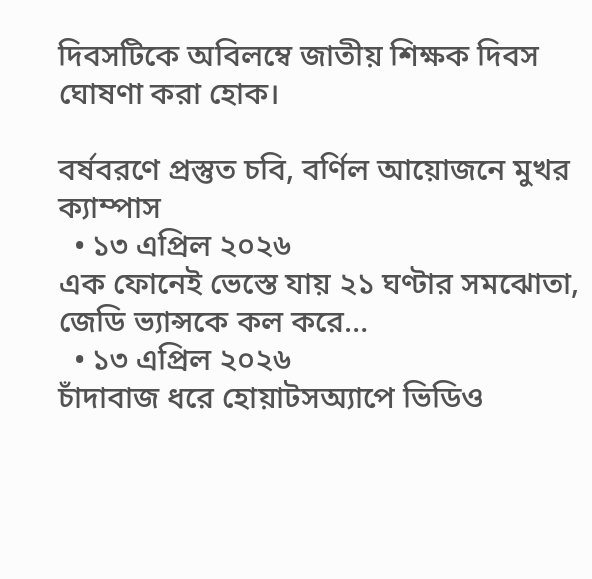দিবসটিকে অবিলম্বে জাতীয় শিক্ষক দিবস ঘোষণা করা হোক।

বর্ষবরণে প্রস্তুত চবি, বর্ণিল আয়োজনে মুখর ক্যাম্পাস
  • ১৩ এপ্রিল ২০২৬
এক ফোনেই ভেস্তে যায় ২১ ঘণ্টার সমঝোতা, জেডি ভ্যান্সকে কল করে…
  • ১৩ এপ্রিল ২০২৬
চাঁদাবাজ ধরে হোয়াটসঅ্যাপে ভিডিও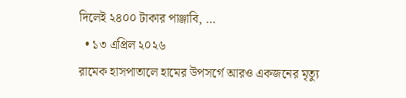দিলেই ২৪০০ টাকার পাঞ্জাবি, …
  • ১৩ এপ্রিল ২০২৬
রামেক হাসপাতালে হামের উপসর্গে আরও একজনের মৃত্যু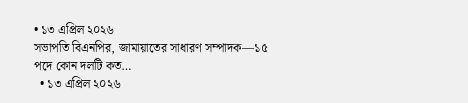• ১৩ এপ্রিল ২০২৬
সভাপতি বিএনপির, জামায়াতের সাধারণ সম্পাদক—১৫ পদে কোন দলটি কত…
  • ১৩ এপ্রিল ২০২৬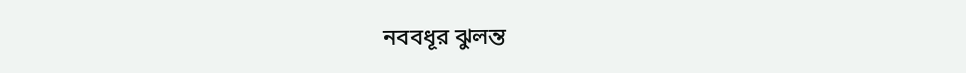নববধূর ঝুলন্ত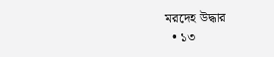মরদেহ উদ্ধার
  • ১৩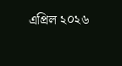এপ্রিল ২০২৬